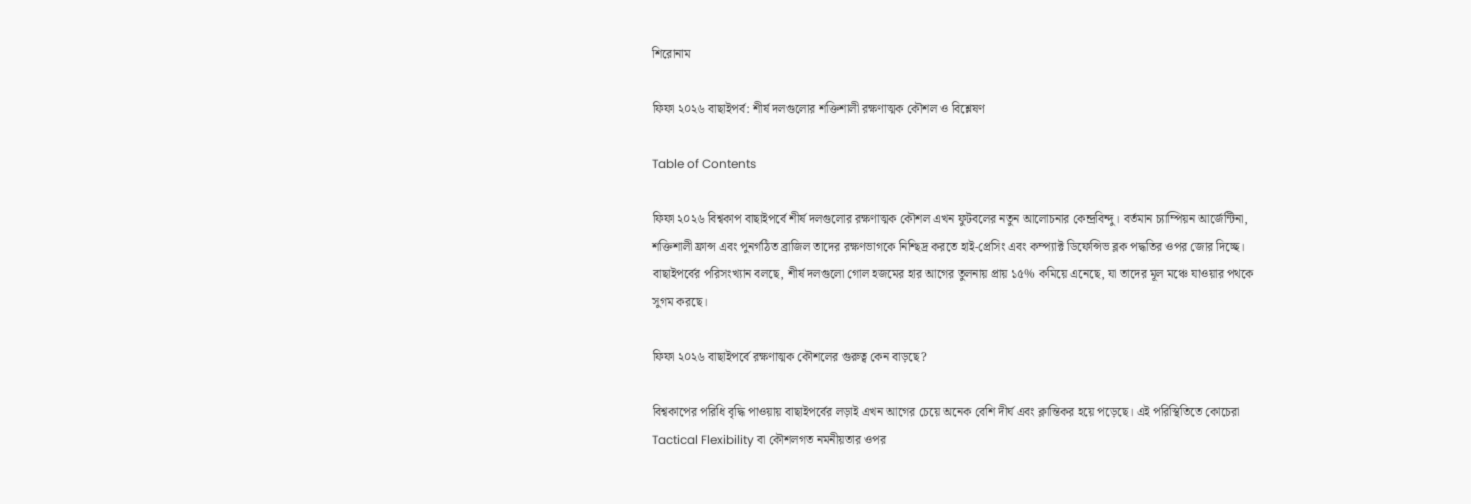শিরোনাম

ফিফা ২০২৬ বাছাইপর্ব: শীর্ষ দলগুলোর শক্তিশালী রক্ষণাত্মক কৌশল ও বিশ্লেষণ

Table of Contents

ফিফা ২০২৬ বিশ্বকাপ বাছাইপর্বে শীর্ষ দলগুলোর রক্ষণাত্মক কৌশল এখন ফুটবলের নতুন আলোচনার কেন্দ্রবিন্দু। বর্তমান চ্যাম্পিয়ন আর্জেন্টিনা, শক্তিশালী ফ্রান্স এবং পুনর্গঠিত ব্রাজিল তাদের রক্ষণভাগকে নিশ্ছিদ্র করতে হাই-প্রেসিং এবং কম্প্যাক্ট ডিফেন্সিভ ব্লক পদ্ধতির ওপর জোর দিচ্ছে। বাছাইপর্বের পরিসংখ্যান বলছে, শীর্ষ দলগুলো গোল হজমের হার আগের তুলনায় প্রায় ১৫% কমিয়ে এনেছে, যা তাদের মূল মঞ্চে যাওয়ার পথকে সুগম করছে।

ফিফা ২০২৬ বাছাইপর্বে রক্ষণাত্মক কৌশলের গুরুত্ব কেন বাড়ছে?

বিশ্বকাপের পরিধি বৃদ্ধি পাওয়ায় বাছাইপর্বের লড়াই এখন আগের চেয়ে অনেক বেশি দীর্ঘ এবং ক্লান্তিকর হয়ে পড়েছে। এই পরিস্থিতিতে কোচেরা Tactical Flexibility বা কৌশলগত নমনীয়তার ওপর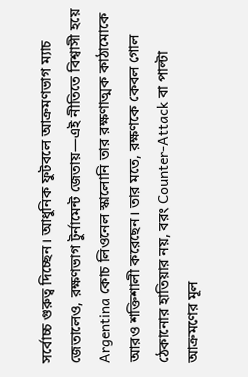সর্বোচ্চ গুরুত্ব দিচ্ছেন। আধুনিক ফুটবলে আক্রমণভাগ ম্যাচ জেতালেও, রক্ষণভাগ টুর্নামেন্ট জেতায়—এই নীতিতে বিশ্বাসী হয়ে Argentina কোচ লিওনেল স্কালোনি তার রক্ষণাত্মক কাঠামোকে আরও শক্তিশালী করেছেন। তার মতে, রক্ষণকে কেবল গোল ঠেকানোর হাতিয়ার নয়, বরং Counter-Attack বা পাল্টা আক্রমণের মূল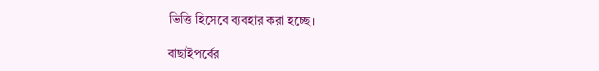ভিত্তি হিসেবে ব্যবহার করা হচ্ছে।

বাছাইপর্বের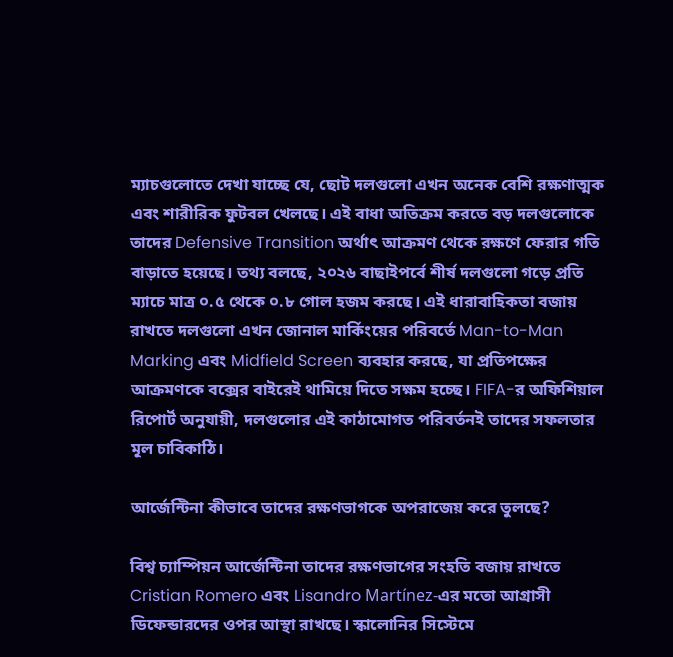ম্যাচগুলোতে দেখা যাচ্ছে যে, ছোট দলগুলো এখন অনেক বেশি রক্ষণাত্মক এবং শারীরিক ফুটবল খেলছে। এই বাধা অতিক্রম করতে বড় দলগুলোকে তাদের Defensive Transition অর্থাৎ আক্রমণ থেকে রক্ষণে ফেরার গতি বাড়াতে হয়েছে। তথ্য বলছে, ২০২৬ বাছাইপর্বে শীর্ষ দলগুলো গড়ে প্রতি ম্যাচে মাত্র ০.৫ থেকে ০.৮ গোল হজম করছে। এই ধারাবাহিকতা বজায় রাখতে দলগুলো এখন জোনাল মার্কিংয়ের পরিবর্তে Man-to-Man Marking এবং Midfield Screen ব্যবহার করছে, যা প্রতিপক্ষের আক্রমণকে বক্সের বাইরেই থামিয়ে দিতে সক্ষম হচ্ছে। FIFA-র অফিশিয়াল রিপোর্ট অনুযায়ী, দলগুলোর এই কাঠামোগত পরিবর্তনই তাদের সফলতার মূল চাবিকাঠি।

আর্জেন্টিনা কীভাবে তাদের রক্ষণভাগকে অপরাজেয় করে তুলছে?

বিশ্ব চ্যাম্পিয়ন আর্জেন্টিনা তাদের রক্ষণভাগের সংহতি বজায় রাখতে Cristian Romero এবং Lisandro Martínez-এর মতো আগ্রাসী ডিফেন্ডারদের ওপর আস্থা রাখছে। স্কালোনির সিস্টেমে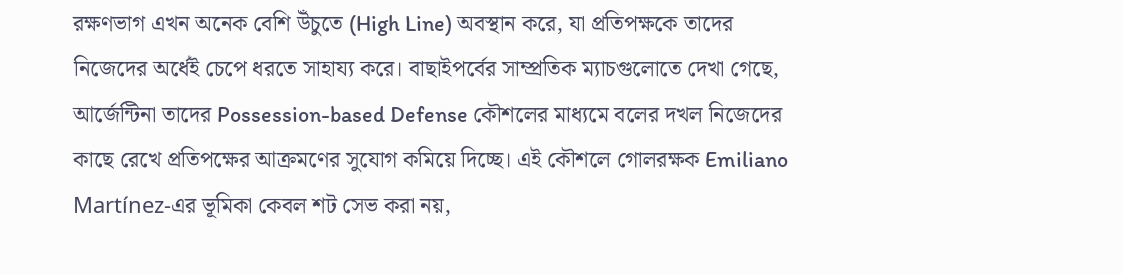রক্ষণভাগ এখন অনেক বেশি উঁচুতে (High Line) অবস্থান করে, যা প্রতিপক্ষকে তাদের নিজেদের অর্ধেই চেপে ধরতে সাহায্য করে। বাছাইপর্বের সাম্প্রতিক ম্যাচগুলোতে দেখা গেছে, আর্জেন্টিনা তাদের Possession-based Defense কৌশলের মাধ্যমে বলের দখল নিজেদের কাছে রেখে প্রতিপক্ষের আক্রমণের সুযোগ কমিয়ে দিচ্ছে। এই কৌশলে গোলরক্ষক Emiliano Martínez-এর ভূমিকা কেবল শট সেভ করা নয়,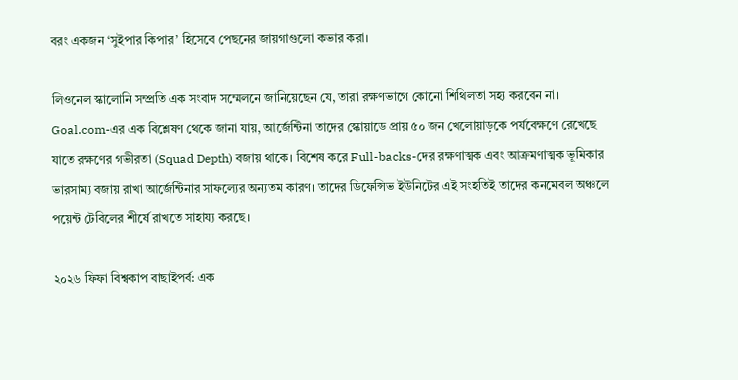বরং একজন ‘সুইপার কিপার’ হিসেবে পেছনের জায়গাগুলো কভার করা।

লিওনেল স্কালোনি সম্প্রতি এক সংবাদ সম্মেলনে জানিয়েছেন যে, তারা রক্ষণভাগে কোনো শিথিলতা সহ্য করবেন না। Goal.com-এর এক বিশ্লেষণ থেকে জানা যায়, আর্জেন্টিনা তাদের স্কোয়াডে প্রায় ৫০ জন খেলোয়াড়কে পর্যবেক্ষণে রেখেছে যাতে রক্ষণের গভীরতা (Squad Depth) বজায় থাকে। বিশেষ করে Full-backs-দের রক্ষণাত্মক এবং আক্রমণাত্মক ভূমিকার ভারসাম্য বজায় রাখা আর্জেন্টিনার সাফল্যের অন্যতম কারণ। তাদের ডিফেন্সিভ ইউনিটের এই সংহতিই তাদের কনমেবল অঞ্চলে পয়েন্ট টেবিলের শীর্ষে রাখতে সাহায্য করছে।

২০২৬ ফিফা বিশ্বকাপ বাছাইপর্ব: এক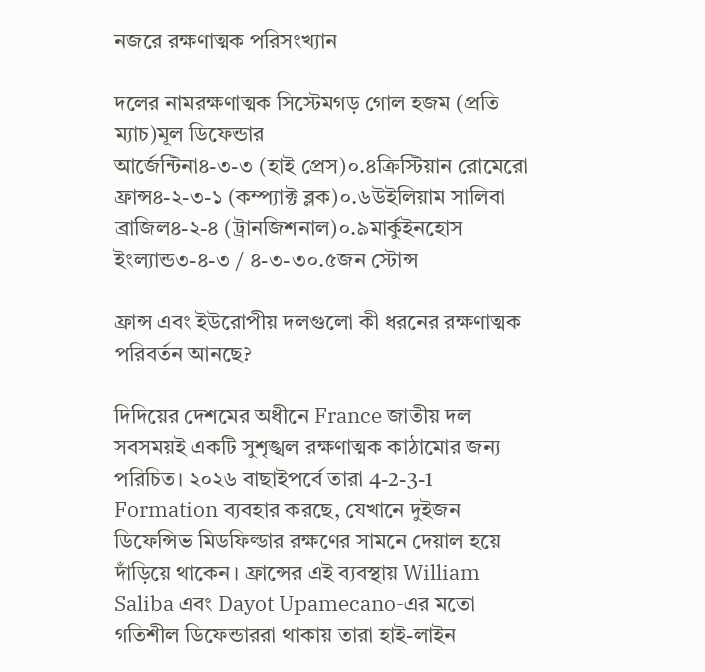নজরে রক্ষণাত্মক পরিসংখ্যান

দলের নামরক্ষণাত্মক সিস্টেমগড় গোল হজম (প্রতি ম্যাচ)মূল ডিফেন্ডার
আর্জেন্টিনা৪-৩-৩ (হাই প্রেস)০.৪ক্রিস্টিয়ান রোমেরো
ফ্রান্স৪-২-৩-১ (কম্প্যাক্ট ব্লক)০.৬উইলিয়াম সালিবা
ব্রাজিল৪-২-৪ (ট্রানজিশনাল)০.৯মার্কুইনহোস
ইংল্যান্ড৩-৪-৩ / ৪-৩-৩০.৫জন স্টোন্স

ফ্রান্স এবং ইউরোপীয় দলগুলো কী ধরনের রক্ষণাত্মক পরিবর্তন আনছে?

দিদিয়ের দেশমের অধীনে France জাতীয় দল সবসময়ই একটি সুশৃঙ্খল রক্ষণাত্মক কাঠামোর জন্য পরিচিত। ২০২৬ বাছাইপর্বে তারা 4-2-3-1 Formation ব্যবহার করছে, যেখানে দুইজন ডিফেন্সিভ মিডফিল্ডার রক্ষণের সামনে দেয়াল হয়ে দাঁড়িয়ে থাকেন। ফ্রান্সের এই ব্যবস্থায় William Saliba এবং Dayot Upamecano-এর মতো গতিশীল ডিফেন্ডাররা থাকায় তারা হাই-লাইন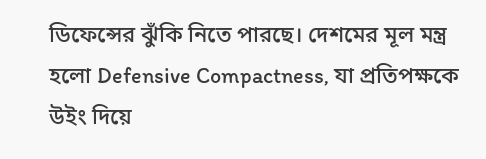ডিফেন্সের ঝুঁকি নিতে পারছে। দেশমের মূল মন্ত্র হলো Defensive Compactness, যা প্রতিপক্ষকে উইং দিয়ে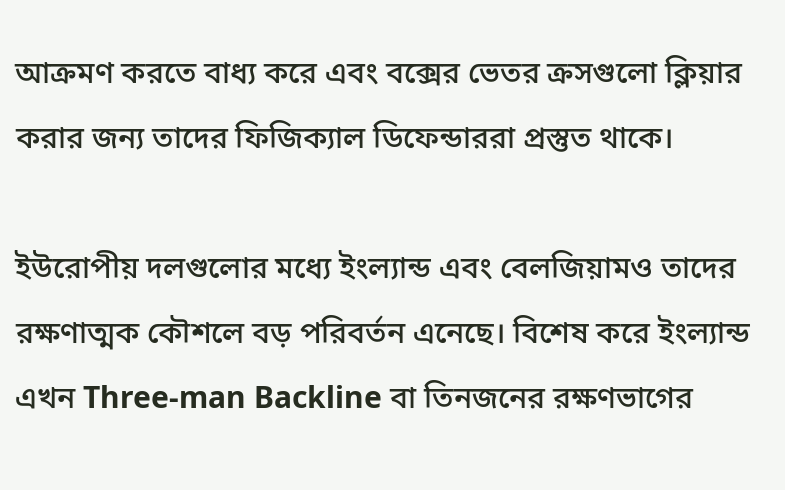আক্রমণ করতে বাধ্য করে এবং বক্সের ভেতর ক্রসগুলো ক্লিয়ার করার জন্য তাদের ফিজিক্যাল ডিফেন্ডাররা প্রস্তুত থাকে।

ইউরোপীয় দলগুলোর মধ্যে ইংল্যান্ড এবং বেলজিয়ামও তাদের রক্ষণাত্মক কৌশলে বড় পরিবর্তন এনেছে। বিশেষ করে ইংল্যান্ড এখন Three-man Backline বা তিনজনের রক্ষণভাগের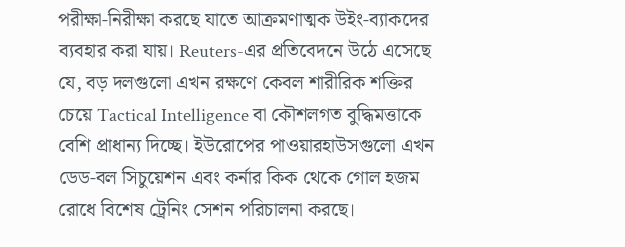পরীক্ষা-নিরীক্ষা করছে যাতে আক্রমণাত্মক উইং-ব্যাকদের ব্যবহার করা যায়। Reuters-এর প্রতিবেদনে উঠে এসেছে যে, বড় দলগুলো এখন রক্ষণে কেবল শারীরিক শক্তির চেয়ে Tactical Intelligence বা কৌশলগত বুদ্ধিমত্তাকে বেশি প্রাধান্য দিচ্ছে। ইউরোপের পাওয়ারহাউসগুলো এখন ডেড-বল সিচুয়েশন এবং কর্নার কিক থেকে গোল হজম রোধে বিশেষ ট্রেনিং সেশন পরিচালনা করছে।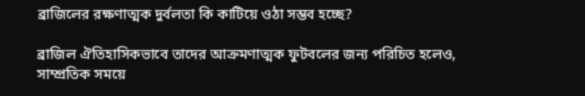ব্রাজিলের রক্ষণাত্মক দুর্বলতা কি কাটিয়ে ওঠা সম্ভব হচ্ছে?

ব্রাজিল ঐতিহাসিকভাবে তাদের আক্রমণাত্মক ফুটবলের জন্য পরিচিত হলেও, সাম্প্রতিক সময়ে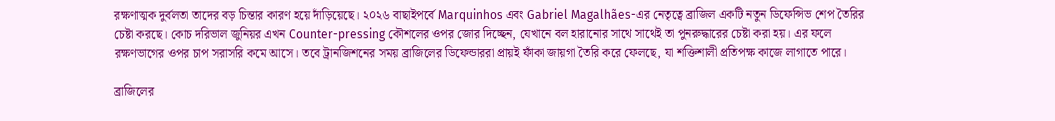রক্ষণাত্মক দুর্বলতা তাদের বড় চিন্তার কারণ হয়ে দাঁড়িয়েছে। ২০২৬ বাছাইপর্বে Marquinhos এবং Gabriel Magalhães-এর নেতৃত্বে ব্রাজিল একটি নতুন ডিফেন্সিভ শেপ তৈরির চেষ্টা করছে। কোচ দরিভাল জুনিয়র এখন Counter-pressing কৌশলের ওপর জোর দিচ্ছেন, যেখানে বল হারানোর সাথে সাথেই তা পুনরুদ্ধারের চেষ্টা করা হয়। এর ফলে রক্ষণভাগের ওপর চাপ সরাসরি কমে আসে। তবে ট্রানজিশনের সময় ব্রাজিলের ডিফেন্ডাররা প্রায়ই ফাঁকা জায়গা তৈরি করে ফেলছে, যা শক্তিশালী প্রতিপক্ষ কাজে লাগাতে পারে।

ব্রাজিলের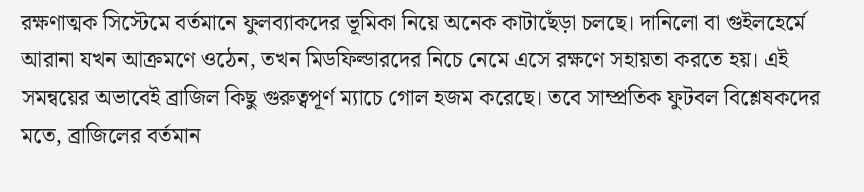রক্ষণাত্মক সিস্টেমে বর্তমানে ফুলব্যাকদের ভূমিকা নিয়ে অনেক কাটাছেঁড়া চলছে। দানিলো বা গুইলহের্মে আরানা যখন আক্রমণে ওঠেন, তখন মিডফিল্ডারদের নিচে নেমে এসে রক্ষণে সহায়তা করতে হয়। এই সমন্বয়ের অভাবেই ব্রাজিল কিছু গুরুত্বপূর্ণ ম্যাচে গোল হজম করেছে। তবে সাম্প্রতিক ফুটবল বিশ্লেষকদের মতে, ব্রাজিলের বর্তমান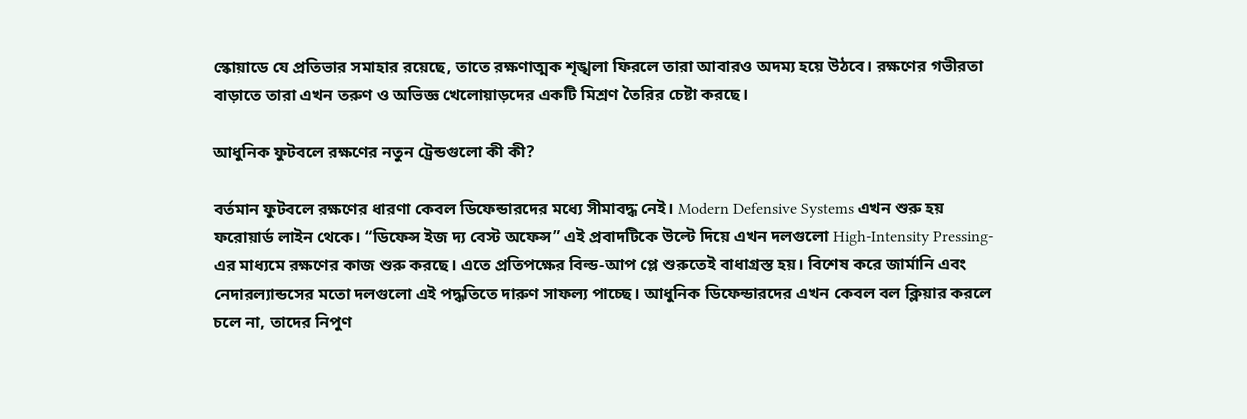স্কোয়াডে যে প্রতিভার সমাহার রয়েছে, তাতে রক্ষণাত্মক শৃঙ্খলা ফিরলে তারা আবারও অদম্য হয়ে উঠবে। রক্ষণের গভীরতা বাড়াতে তারা এখন তরুণ ও অভিজ্ঞ খেলোয়াড়দের একটি মিশ্রণ তৈরির চেষ্টা করছে।

আধুনিক ফুটবলে রক্ষণের নতুন ট্রেন্ডগুলো কী কী?

বর্তমান ফুটবলে রক্ষণের ধারণা কেবল ডিফেন্ডারদের মধ্যে সীমাবদ্ধ নেই। Modern Defensive Systems এখন শুরু হয় ফরোয়ার্ড লাইন থেকে। “ডিফেন্স ইজ দ্য বেস্ট অফেন্স” এই প্রবাদটিকে উল্টে দিয়ে এখন দলগুলো High-Intensity Pressing-এর মাধ্যমে রক্ষণের কাজ শুরু করছে। এতে প্রতিপক্ষের বিল্ড-আপ প্লে শুরুতেই বাধাগ্রস্ত হয়। বিশেষ করে জার্মানি এবং নেদারল্যান্ডসের মতো দলগুলো এই পদ্ধতিতে দারুণ সাফল্য পাচ্ছে। আধুনিক ডিফেন্ডারদের এখন কেবল বল ক্লিয়ার করলে চলে না, তাদের নিপুণ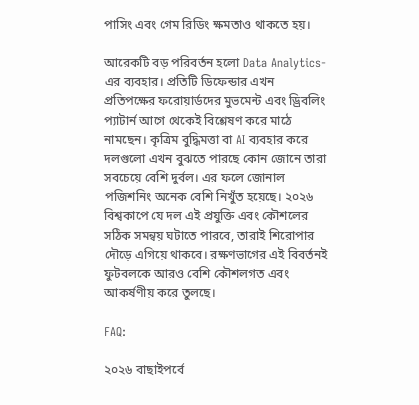পাসিং এবং গেম রিডিং ক্ষমতাও থাকতে হয়।

আরেকটি বড় পরিবর্তন হলো Data Analytics-এর ব্যবহার। প্রতিটি ডিফেন্ডার এখন প্রতিপক্ষের ফরোয়ার্ডদের মুভমেন্ট এবং ড্রিবলিং প্যাটার্ন আগে থেকেই বিশ্লেষণ করে মাঠে নামছেন। কৃত্রিম বুদ্ধিমত্তা বা AI ব্যবহার করে দলগুলো এখন বুঝতে পারছে কোন জোনে তারা সবচেয়ে বেশি দুর্বল। এর ফলে জোনাল পজিশনিং অনেক বেশি নিখুঁত হয়েছে। ২০২৬ বিশ্বকাপে যে দল এই প্রযুক্তি এবং কৌশলের সঠিক সমন্বয় ঘটাতে পারবে, তারাই শিরোপার দৌড়ে এগিয়ে থাকবে। রক্ষণভাগের এই বিবর্তনই ফুটবলকে আরও বেশি কৌশলগত এবং আকর্ষণীয় করে তুলছে।

FAQ:

২০২৬ বাছাইপর্বে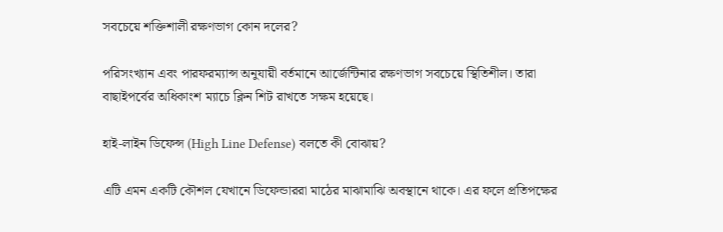সবচেয়ে শক্তিশালী রক্ষণভাগ কোন দলের?

পরিসংখ্যান এবং পারফরম্যান্স অনুযায়ী বর্তমানে আর্জেন্টিনার রক্ষণভাগ সবচেয়ে স্থিতিশীল। তারা বাছাইপর্বের অধিকাংশ ম্যাচে ক্লিন শিট রাখতে সক্ষম হয়েছে।

হাই-লাইন ডিফেন্স (High Line Defense) বলতে কী বোঝায়?

এটি এমন একটি কৌশল যেখানে ডিফেন্ডাররা মাঠের মাঝামাঝি অবস্থানে থাকে। এর ফলে প্রতিপক্ষের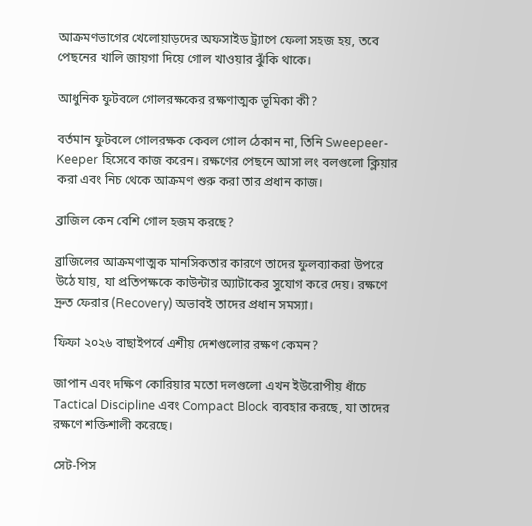আক্রমণভাগের খেলোয়াড়দের অফসাইড ট্র্যাপে ফেলা সহজ হয়, তবে পেছনের খালি জায়গা দিয়ে গোল খাওয়ার ঝুঁকি থাকে।

আধুনিক ফুটবলে গোলরক্ষকের রক্ষণাত্মক ভূমিকা কী?

বর্তমান ফুটবলে গোলরক্ষক কেবল গোল ঠেকান না, তিনি Sweepeer-Keeper হিসেবে কাজ করেন। রক্ষণের পেছনে আসা লং বলগুলো ক্লিয়ার করা এবং নিচ থেকে আক্রমণ শুরু করা তার প্রধান কাজ।

ব্রাজিল কেন বেশি গোল হজম করছে?

ব্রাজিলের আক্রমণাত্মক মানসিকতার কারণে তাদের ফুলব্যাকরা উপরে উঠে যায়, যা প্রতিপক্ষকে কাউন্টার অ্যাটাকের সুযোগ করে দেয়। রক্ষণে দ্রুত ফেরার (Recovery) অভাবই তাদের প্রধান সমস্যা।

ফিফা ২০২৬ বাছাইপর্বে এশীয় দেশগুলোর রক্ষণ কেমন?

জাপান এবং দক্ষিণ কোরিয়ার মতো দলগুলো এখন ইউরোপীয় ধাঁচে Tactical Discipline এবং Compact Block ব্যবহার করছে, যা তাদের রক্ষণে শক্তিশালী করেছে।

সেট-পিস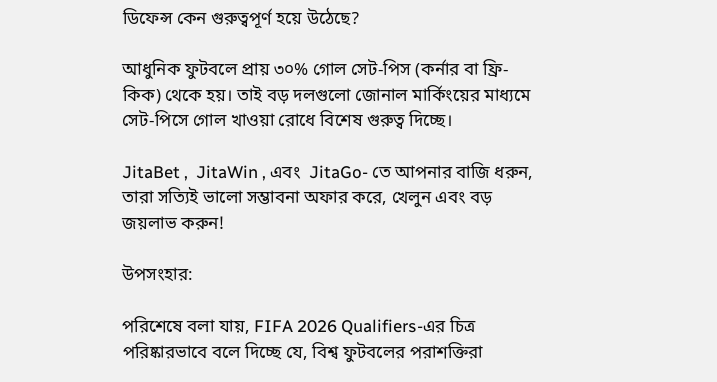ডিফেন্স কেন গুরুত্বপূর্ণ হয়ে উঠেছে?

আধুনিক ফুটবলে প্রায় ৩০% গোল সেট-পিস (কর্নার বা ফ্রি-কিক) থেকে হয়। তাই বড় দলগুলো জোনাল মার্কিংয়ের মাধ্যমে সেট-পিসে গোল খাওয়া রোধে বিশেষ গুরুত্ব দিচ্ছে।

JitaBet ,  JitaWin , এবং  JitaGo- তে আপনার বাজি ধরুন,   তারা সত্যিই ভালো সম্ভাবনা অফার করে, খেলুন এবং বড় জয়লাভ করুন!

উপসংহার:

পরিশেষে বলা যায়, FIFA 2026 Qualifiers-এর চিত্র পরিষ্কারভাবে বলে দিচ্ছে যে, বিশ্ব ফুটবলের পরাশক্তিরা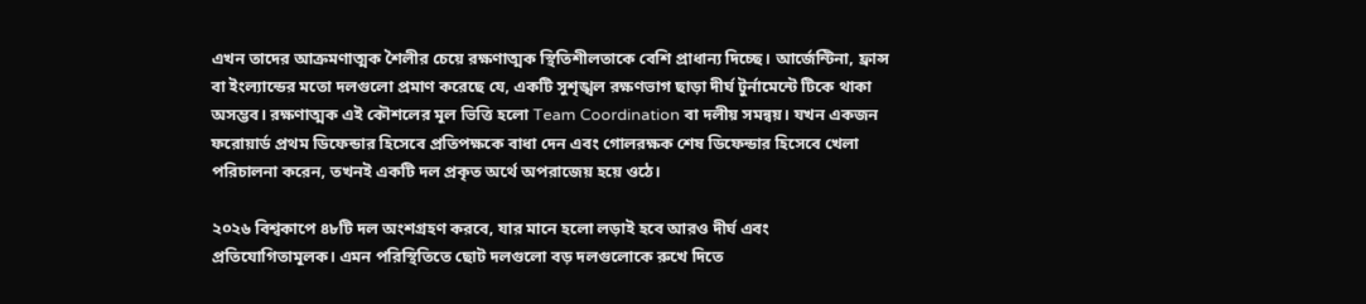এখন তাদের আক্রমণাত্মক শৈলীর চেয়ে রক্ষণাত্মক স্থিতিশীলতাকে বেশি প্রাধান্য দিচ্ছে। আর্জেন্টিনা, ফ্রান্স বা ইংল্যান্ডের মতো দলগুলো প্রমাণ করেছে যে, একটি সুশৃঙ্খল রক্ষণভাগ ছাড়া দীর্ঘ টুর্নামেন্টে টিকে থাকা অসম্ভব। রক্ষণাত্মক এই কৌশলের মূল ভিত্তি হলো Team Coordination বা দলীয় সমন্বয়। যখন একজন ফরোয়ার্ড প্রথম ডিফেন্ডার হিসেবে প্রতিপক্ষকে বাধা দেন এবং গোলরক্ষক শেষ ডিফেন্ডার হিসেবে খেলা পরিচালনা করেন, তখনই একটি দল প্রকৃত অর্থে অপরাজেয় হয়ে ওঠে।

২০২৬ বিশ্বকাপে ৪৮টি দল অংশগ্রহণ করবে, যার মানে হলো লড়াই হবে আরও দীর্ঘ এবং প্রতিযোগিতামূলক। এমন পরিস্থিতিতে ছোট দলগুলো বড় দলগুলোকে রুখে দিতে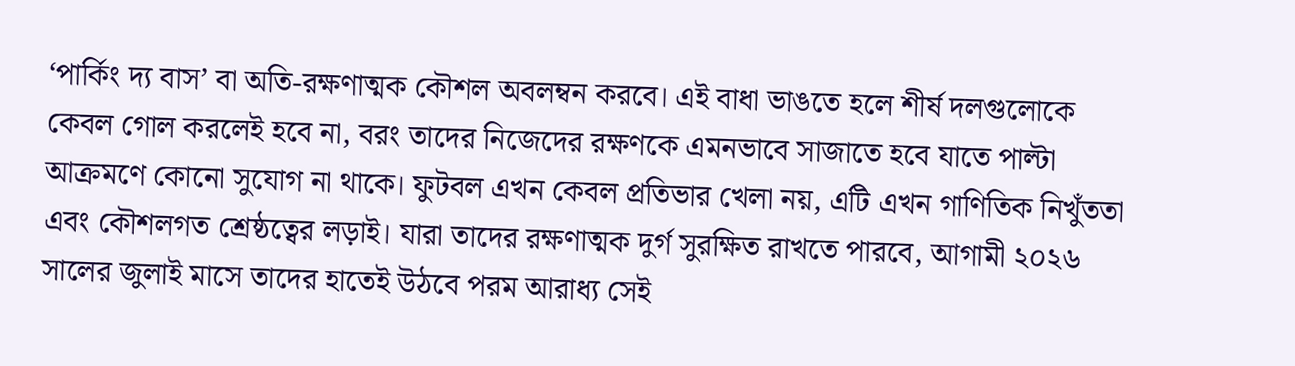‘পার্কিং দ্য বাস’ বা অতি-রক্ষণাত্মক কৌশল অবলম্বন করবে। এই বাধা ভাঙতে হলে শীর্ষ দলগুলোকে কেবল গোল করলেই হবে না, বরং তাদের নিজেদের রক্ষণকে এমনভাবে সাজাতে হবে যাতে পাল্টা আক্রমণে কোনো সুযোগ না থাকে। ফুটবল এখন কেবল প্রতিভার খেলা নয়, এটি এখন গাণিতিক নিখুঁততা এবং কৌশলগত শ্রেষ্ঠত্বের লড়াই। যারা তাদের রক্ষণাত্মক দুর্গ সুরক্ষিত রাখতে পারবে, আগামী ২০২৬ সালের জুলাই মাসে তাদের হাতেই উঠবে পরম আরাধ্য সেই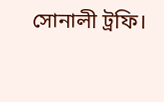সোনালী ট্রফি।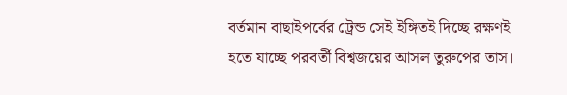বর্তমান বাছাইপর্বের ট্রেন্ড সেই ইঙ্গিতই দিচ্ছে রক্ষণই হতে যাচ্ছে পরবর্তী বিশ্বজয়ের আসল তুরুপের তাস।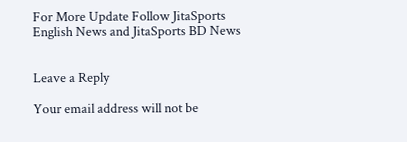For More Update Follow JitaSports English News and JitaSports BD News


Leave a Reply

Your email address will not be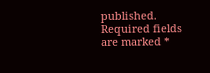published. Required fields are marked *